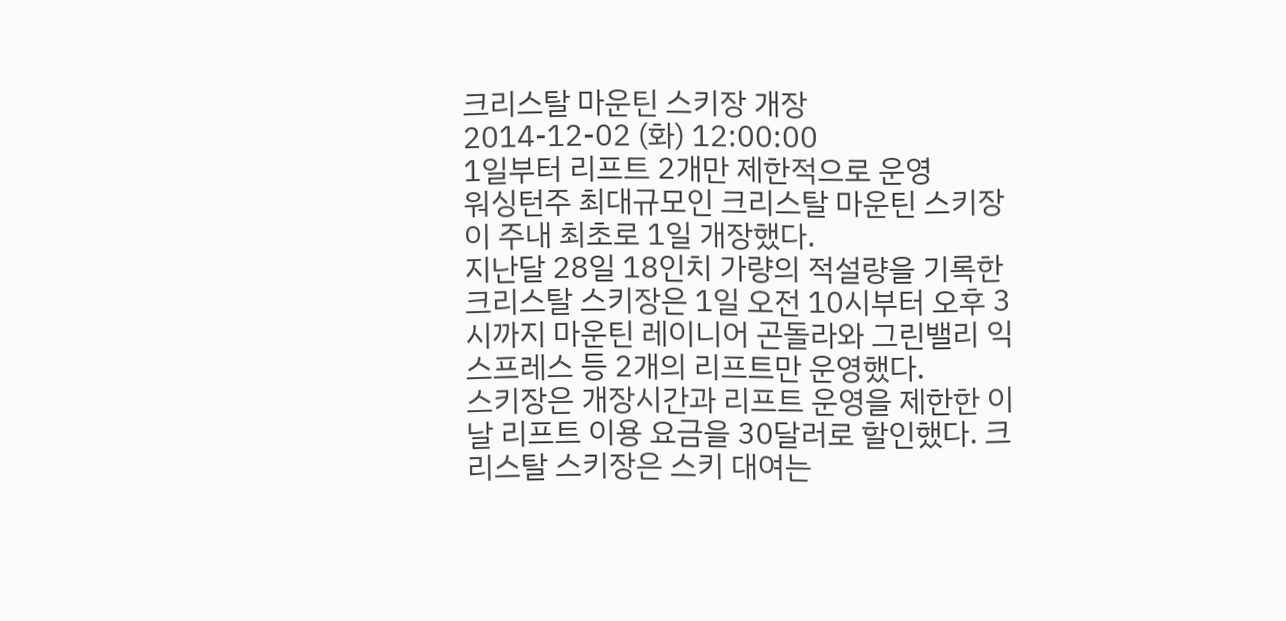크리스탈 마운틴 스키장 개장
2014-12-02 (화) 12:00:00
1일부터 리프트 2개만 제한적으로 운영
워싱턴주 최대규모인 크리스탈 마운틴 스키장이 주내 최초로 1일 개장했다.
지난달 28일 18인치 가량의 적설량을 기록한 크리스탈 스키장은 1일 오전 10시부터 오후 3시까지 마운틴 레이니어 곤돌라와 그린밸리 익스프레스 등 2개의 리프트만 운영했다.
스키장은 개장시간과 리프트 운영을 제한한 이날 리프트 이용 요금을 30달러로 할인했다. 크리스탈 스키장은 스키 대여는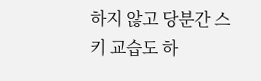하지 않고 당분간 스키 교습도 하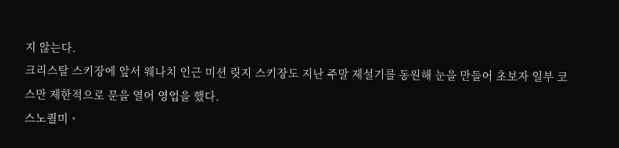지 않는다.
크리스탈 스키장에 앞서 웨나치 인근 미션 릿지 스키장도 지난 주말 제설기를 동원해 눈을 만들어 초보자 일부 코스만 제한적으로 문을 열어 영업을 했다.
스노퀄미ㆍ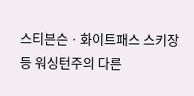스티븐슨ㆍ화이트패스 스키장 등 워싱턴주의 다른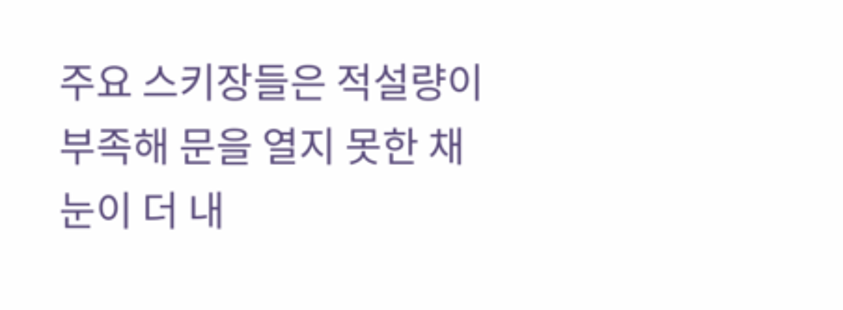주요 스키장들은 적설량이 부족해 문을 열지 못한 채 눈이 더 내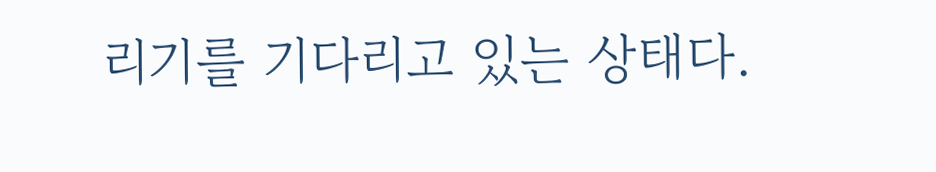리기를 기다리고 있는 상태다.